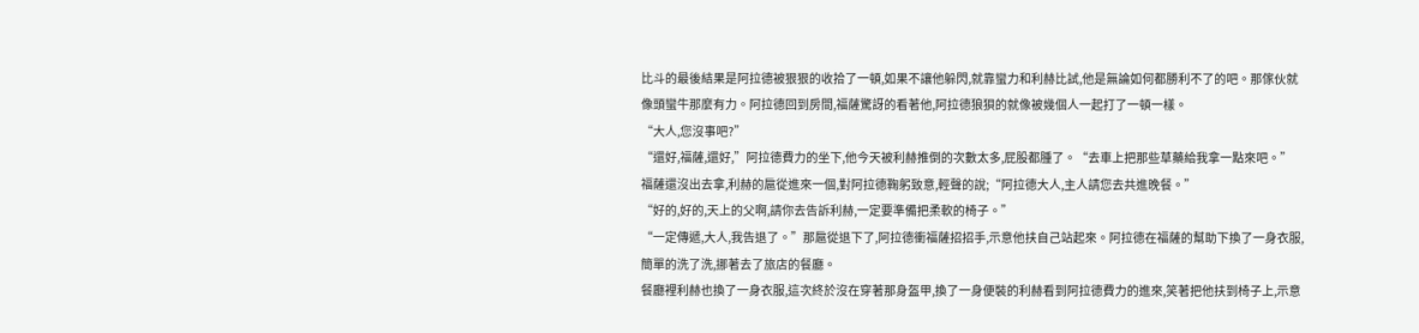比斗的最後結果是阿拉德被狠狠的收拾了一頓,如果不讓他躲閃,就靠蠻力和利赫比試,他是無論如何都勝利不了的吧。那傢伙就像頭蠻牛那麼有力。阿拉德回到房間,福薩驚訝的看著他,阿拉德狼狽的就像被幾個人一起打了一頓一樣。
“大人,您沒事吧?”
“還好,福薩,還好,”阿拉德費力的坐下,他今天被利赫推倒的次數太多,屁股都腫了。“去車上把那些草藥給我拿一點來吧。”
福薩還沒出去拿,利赫的扈從進來一個,對阿拉德鞠躬致意,輕聲的說;“阿拉德大人,主人請您去共進晚餐。”
“好的,好的,天上的父啊,請你去告訴利赫,一定要準備把柔軟的椅子。”
“一定傳遞,大人,我告退了。”那扈從退下了,阿拉德衝福薩招招手,示意他扶自己站起來。阿拉德在福薩的幫助下換了一身衣服,簡單的洗了洗,挪著去了旅店的餐廳。
餐廳裡利赫也換了一身衣服,這次終於沒在穿著那身盔甲,換了一身便裝的利赫看到阿拉德費力的進來,笑著把他扶到椅子上,示意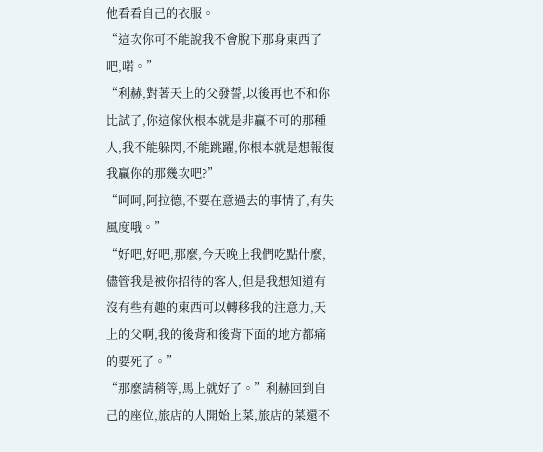他看看自己的衣服。
“這次你可不能說我不會脫下那身東西了吧,喏。”
“利赫,對著天上的父發誓,以後再也不和你比試了,你這傢伙根本就是非贏不可的那種人,我不能躲閃,不能跳躍,你根本就是想報復我贏你的那幾次吧?”
“呵呵,阿拉德,不要在意過去的事情了,有失風度哦。”
“好吧,好吧,那麼,今天晚上我們吃點什麼,儘管我是被你招待的客人,但是我想知道有沒有些有趣的東西可以轉移我的注意力,天上的父啊,我的後背和後背下面的地方都痛的要死了。”
“那麼請稍等,馬上就好了。”利赫回到自己的座位,旅店的人開始上菜,旅店的菜還不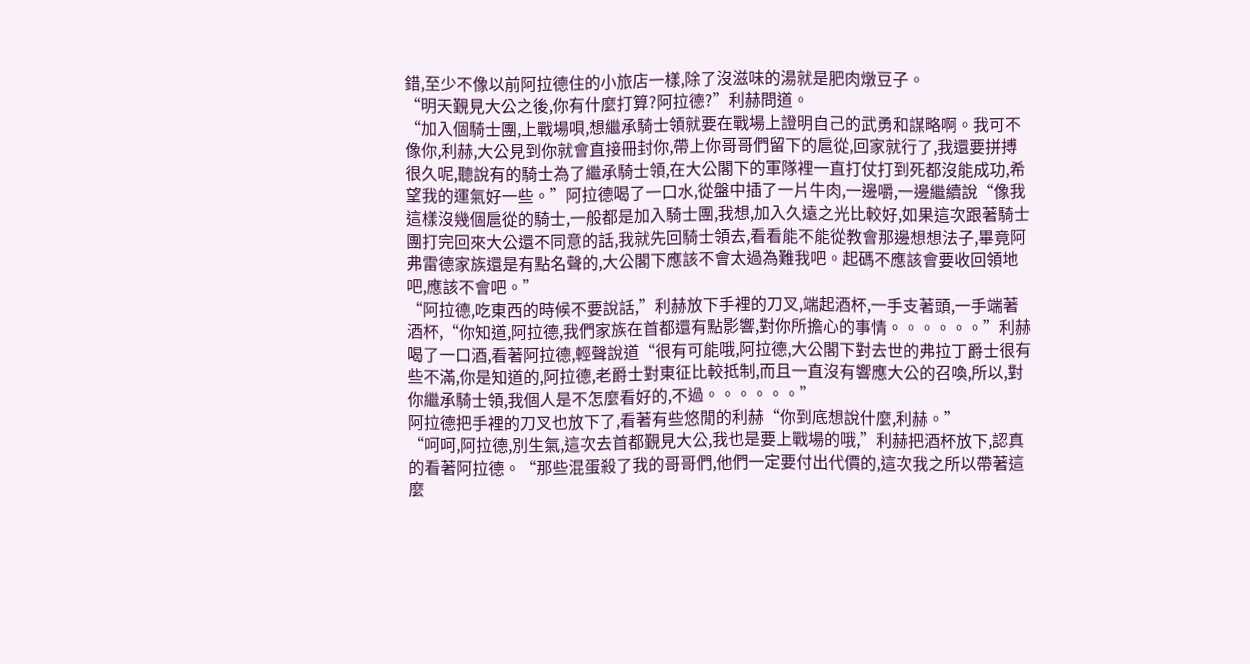錯,至少不像以前阿拉德住的小旅店一樣,除了沒滋味的湯就是肥肉燉豆子。
“明天覲見大公之後,你有什麼打算?阿拉德?”利赫問道。
“加入個騎士團,上戰場唄,想繼承騎士領就要在戰場上證明自己的武勇和謀略啊。我可不像你,利赫,大公見到你就會直接冊封你,帶上你哥哥們留下的扈從,回家就行了,我還要拼搏很久呢,聽說有的騎士為了繼承騎士領,在大公閣下的軍隊裡一直打仗打到死都沒能成功,希望我的運氣好一些。”阿拉德喝了一口水,從盤中插了一片牛肉,一邊嚼,一邊繼續說“像我這樣沒幾個扈從的騎士,一般都是加入騎士團,我想,加入久遠之光比較好,如果這次跟著騎士團打完回來大公還不同意的話,我就先回騎士領去,看看能不能從教會那邊想想法子,畢竟阿弗雷德家族還是有點名聲的,大公閣下應該不會太過為難我吧。起碼不應該會要收回領地吧,應該不會吧。”
“阿拉德,吃東西的時候不要說話,”利赫放下手裡的刀叉,端起酒杯,一手支著頭,一手端著酒杯,“你知道,阿拉德,我們家族在首都還有點影響,對你所擔心的事情。。。。。。”利赫喝了一口酒,看著阿拉德,輕聲說道“很有可能哦,阿拉德,大公閣下對去世的弗拉丁爵士很有些不滿,你是知道的,阿拉德,老爵士對東征比較抵制,而且一直沒有響應大公的召喚,所以,對你繼承騎士領,我個人是不怎麼看好的,不過。。。。。。”
阿拉德把手裡的刀叉也放下了,看著有些悠閒的利赫“你到底想說什麼,利赫。”
“呵呵,阿拉德,別生氣,這次去首都覲見大公,我也是要上戰場的哦,”利赫把酒杯放下,認真的看著阿拉德。“那些混蛋殺了我的哥哥們,他們一定要付出代價的,這次我之所以帶著這麼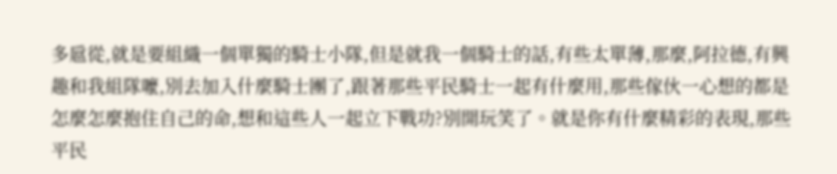多扈從,就是要組織一個單獨的騎士小隊,但是就我一個騎士的話,有些太單薄,那麼,阿拉德,有興趣和我組隊嚒,別去加入什麼騎士團了,跟著那些平民騎士一起有什麼用,那些傢伙一心想的都是怎麼怎麼抱住自己的命,想和這些人一起立下戰功?別開玩笑了。就是你有什麼精彩的表現,那些平民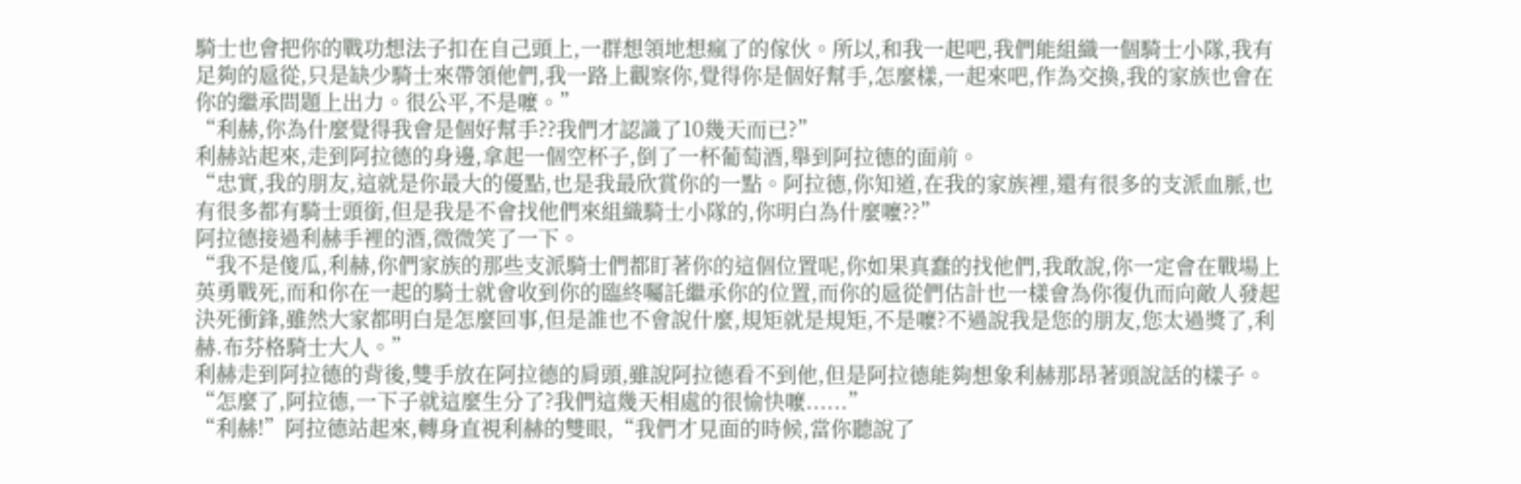騎士也會把你的戰功想法子扣在自己頭上,一群想領地想瘋了的傢伙。所以,和我一起吧,我們能組織一個騎士小隊,我有足夠的扈從,只是缺少騎士來帶領他們,我一路上觀察你,覺得你是個好幫手,怎麼樣,一起來吧,作為交換,我的家族也會在你的繼承問題上出力。很公平,不是嚒。”
“利赫,你為什麼覺得我會是個好幫手??我們才認識了10幾天而已?”
利赫站起來,走到阿拉德的身邊,拿起一個空杯子,倒了一杯葡萄酒,舉到阿拉德的面前。
“忠實,我的朋友,這就是你最大的優點,也是我最欣賞你的一點。阿拉德,你知道,在我的家族裡,還有很多的支派血脈,也有很多都有騎士頭銜,但是我是不會找他們來組織騎士小隊的,你明白為什麼嚒??”
阿拉德接過利赫手裡的酒,微微笑了一下。
“我不是傻瓜,利赫,你們家族的那些支派騎士們都盯著你的這個位置呢,你如果真蠢的找他們,我敢說,你一定會在戰場上英勇戰死,而和你在一起的騎士就會收到你的臨終囑託繼承你的位置,而你的扈從們估計也一樣會為你復仇而向敵人發起決死衝鋒,雖然大家都明白是怎麼回事,但是誰也不會說什麼,規矩就是規矩,不是嚒?不過說我是您的朋友,您太過獎了,利赫.布芬格騎士大人。”
利赫走到阿拉德的背後,雙手放在阿拉德的肩頭,雖說阿拉德看不到他,但是阿拉德能夠想象利赫那昂著頭說話的樣子。
“怎麼了,阿拉德,一下子就這麼生分了?我們這幾天相處的很愉快嚒......”
“利赫!”阿拉德站起來,轉身直視利赫的雙眼,“我們才見面的時候,當你聽說了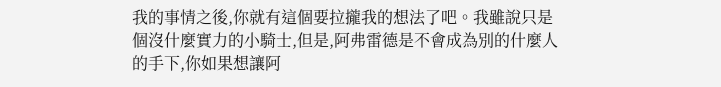我的事情之後,你就有這個要拉攏我的想法了吧。我雖說只是個沒什麼實力的小騎士,但是,阿弗雷德是不會成為別的什麼人的手下,你如果想讓阿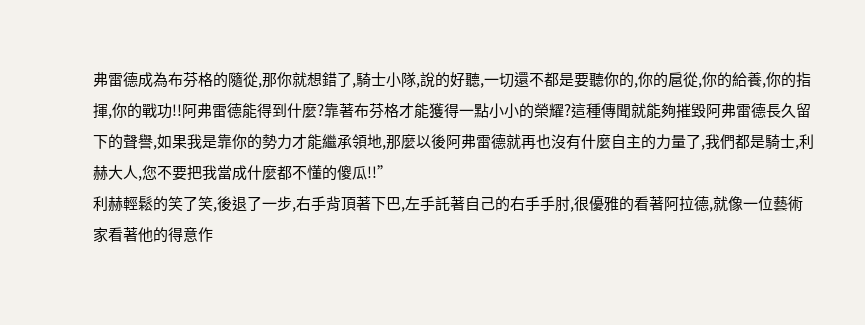弗雷德成為布芬格的隨從,那你就想錯了,騎士小隊,說的好聽,一切還不都是要聽你的,你的扈從,你的給養,你的指揮,你的戰功!!阿弗雷德能得到什麼?靠著布芬格才能獲得一點小小的榮耀?這種傳聞就能夠摧毀阿弗雷德長久留下的聲譽,如果我是靠你的勢力才能繼承領地,那麼以後阿弗雷德就再也沒有什麼自主的力量了,我們都是騎士,利赫大人,您不要把我當成什麼都不懂的傻瓜!!”
利赫輕鬆的笑了笑,後退了一步,右手背頂著下巴,左手託著自己的右手手肘,很優雅的看著阿拉德,就像一位藝術家看著他的得意作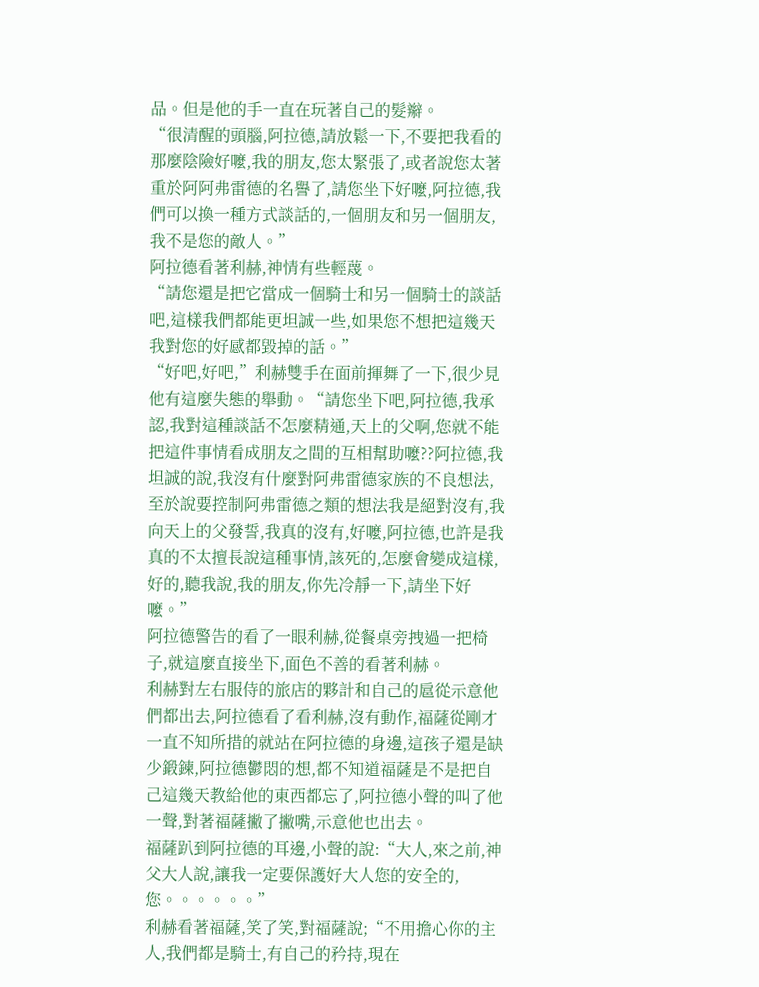品。但是他的手一直在玩著自己的髮辮。
“很清醒的頭腦,阿拉德,請放鬆一下,不要把我看的那麼陰險好嚒,我的朋友,您太緊張了,或者說您太著重於阿阿弗雷德的名譽了,請您坐下好嚒,阿拉德,我們可以換一種方式談話的,一個朋友和另一個朋友,我不是您的敵人。”
阿拉德看著利赫,神情有些輕蔑。
“請您還是把它當成一個騎士和另一個騎士的談話吧,這樣我們都能更坦誠一些,如果您不想把這幾天我對您的好感都毀掉的話。”
“好吧,好吧,”利赫雙手在面前揮舞了一下,很少見他有這麼失態的舉動。“請您坐下吧,阿拉德,我承認,我對這種談話不怎麼精通,天上的父啊,您就不能把這件事情看成朋友之間的互相幫助嚒??阿拉德,我坦誠的說,我沒有什麼對阿弗雷德家族的不良想法,至於說要控制阿弗雷德之類的想法我是絕對沒有,我向天上的父發誓,我真的沒有,好嚒,阿拉德,也許是我真的不太擅長說這種事情,該死的,怎麼會變成這樣,好的,聽我說,我的朋友,你先冷靜一下,請坐下好嚒。”
阿拉德警告的看了一眼利赫,從餐桌旁拽過一把椅子,就這麼直接坐下,面色不善的看著利赫。
利赫對左右服侍的旅店的夥計和自己的扈從示意他們都出去,阿拉德看了看利赫,沒有動作,福薩從剛才一直不知所措的就站在阿拉德的身邊,這孩子還是缺少鍛鍊,阿拉德鬱悶的想,都不知道福薩是不是把自己這幾天教給他的東西都忘了,阿拉德小聲的叫了他一聲,對著福薩撇了撇嘴,示意他也出去。
福薩趴到阿拉德的耳邊,小聲的說:“大人,來之前,神父大人說,讓我一定要保護好大人您的安全的,您。。。。。。”
利赫看著福薩,笑了笑,對福薩說;“不用擔心你的主人,我們都是騎士,有自己的矜持,現在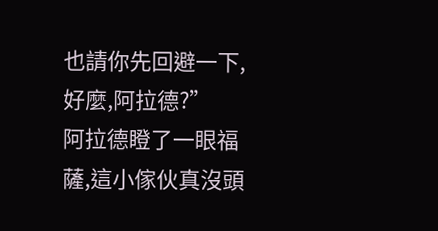也請你先回避一下,好麼,阿拉德?”
阿拉德瞪了一眼福薩,這小傢伙真沒頭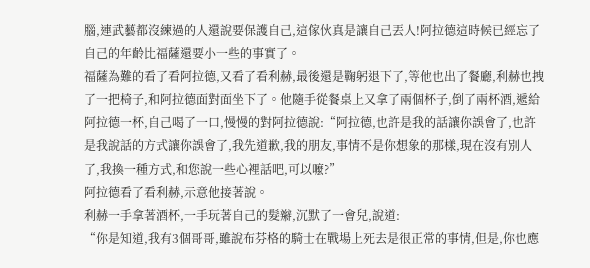腦,連武藝都沒練過的人還說要保護自己,這傢伙真是讓自己丟人!阿拉德這時候已經忘了自己的年齡比福薩還要小一些的事實了。
福薩為難的看了看阿拉德,又看了看利赫,最後還是鞠躬退下了,等他也出了餐廳,利赫也拽了一把椅子,和阿拉德面對面坐下了。他隨手從餐桌上又拿了兩個杯子,倒了兩杯酒,遞給阿拉德一杯,自己喝了一口,慢慢的對阿拉德說:“阿拉德,也許是我的話讓你誤會了,也許是我說話的方式讓你誤會了,我先道歉,我的朋友,事情不是你想象的那樣,現在沒有別人了,我換一種方式,和您說一些心裡話吧,可以嚒?”
阿拉德看了看利赫,示意他接著說。
利赫一手拿著酒杯,一手玩著自己的髮辮,沉默了一會兒,說道:
“你是知道,我有3個哥哥,雖說布芬格的騎士在戰場上死去是很正常的事情,但是,你也應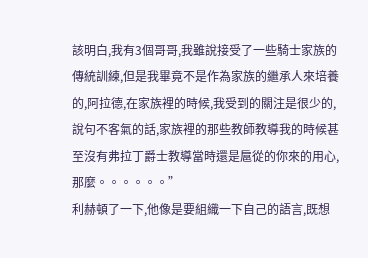該明白,我有3個哥哥,我雖說接受了一些騎士家族的傳統訓練,但是我畢竟不是作為家族的繼承人來培養的,阿拉德,在家族裡的時候,我受到的關注是很少的,說句不客氣的話,家族裡的那些教師教導我的時候甚至沒有弗拉丁爵士教導當時還是扈從的你來的用心,那麼。。。。。。”
利赫頓了一下,他像是要組織一下自己的語言,既想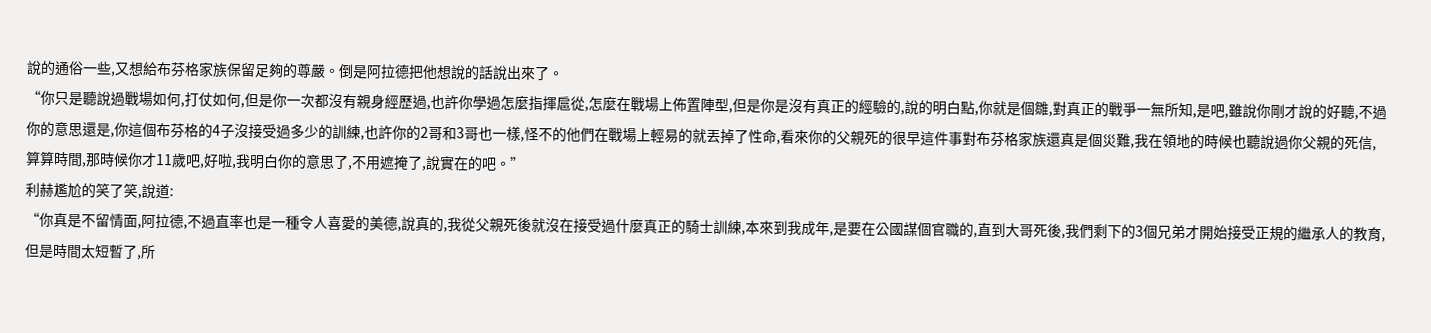說的通俗一些,又想給布芬格家族保留足夠的尊嚴。倒是阿拉德把他想說的話說出來了。
“你只是聽說過戰場如何,打仗如何,但是你一次都沒有親身經歷過,也許你學過怎麼指揮扈從,怎麼在戰場上佈置陣型,但是你是沒有真正的經驗的,說的明白點,你就是個雛,對真正的戰爭一無所知,是吧,雖說你剛才說的好聽,不過你的意思還是,你這個布芬格的4子沒接受過多少的訓練,也許你的2哥和3哥也一樣,怪不的他們在戰場上輕易的就丟掉了性命,看來你的父親死的很早這件事對布芬格家族還真是個災難,我在領地的時候也聽說過你父親的死信,算算時間,那時候你才11歲吧,好啦,我明白你的意思了,不用遮掩了,說實在的吧。”
利赫尷尬的笑了笑,說道:
“你真是不留情面,阿拉德,不過直率也是一種令人喜愛的美德,說真的,我從父親死後就沒在接受過什麼真正的騎士訓練,本來到我成年,是要在公國謀個官職的,直到大哥死後,我們剩下的3個兄弟才開始接受正規的繼承人的教育,但是時間太短暫了,所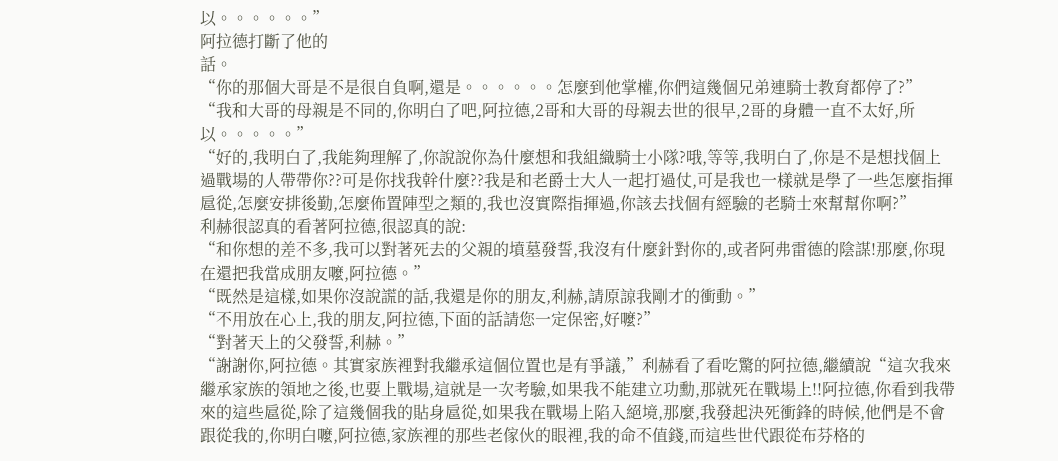以。。。。。。”
阿拉德打斷了他的
話。
“你的那個大哥是不是很自負啊,還是。。。。。。怎麼到他掌權,你們這幾個兄弟連騎士教育都停了?”
“我和大哥的母親是不同的,你明白了吧,阿拉德,2哥和大哥的母親去世的很早,2哥的身體一直不太好,所以。。。。。”
“好的,我明白了,我能夠理解了,你說說你為什麼想和我組織騎士小隊?哦,等等,我明白了,你是不是想找個上過戰場的人帶帶你??可是你找我幹什麼??我是和老爵士大人一起打過仗,可是我也一樣就是學了一些怎麼指揮扈從,怎麼安排後勤,怎麼佈置陣型之類的,我也沒實際指揮過,你該去找個有經驗的老騎士來幫幫你啊?”
利赫很認真的看著阿拉德,很認真的說:
“和你想的差不多,我可以對著死去的父親的墳墓發誓,我沒有什麼針對你的,或者阿弗雷德的陰謀!那麼,你現在還把我當成朋友嚒,阿拉德。”
“既然是這樣,如果你沒說謊的話,我還是你的朋友,利赫,請原諒我剛才的衝動。”
“不用放在心上,我的朋友,阿拉德,下面的話請您一定保密,好嚒?”
“對著天上的父發誓,利赫。”
“謝謝你,阿拉德。其實家族裡對我繼承這個位置也是有爭議,”利赫看了看吃驚的阿拉德,繼續說“這次我來繼承家族的領地之後,也要上戰場,這就是一次考驗,如果我不能建立功勳,那就死在戰場上!!阿拉德,你看到我帶來的這些扈從,除了這幾個我的貼身扈從,如果我在戰場上陷入絕境,那麼,我發起決死衝鋒的時候,他們是不會跟從我的,你明白嚒,阿拉德,家族裡的那些老傢伙的眼裡,我的命不值錢,而這些世代跟從布芬格的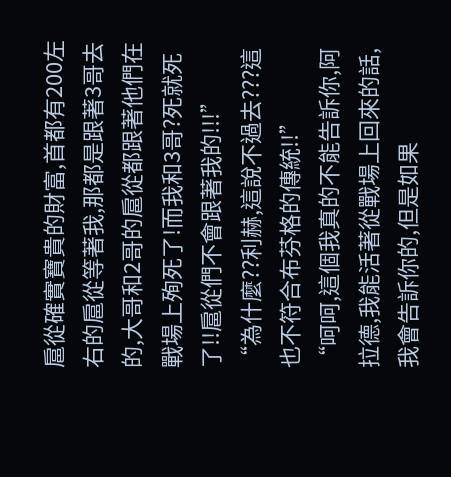扈從確實寶貴的財富,首都有200左右的扈從等著我,那都是跟著3哥去的,大哥和2哥的扈從都跟著他們在戰場上殉死了!而我和3哥?死就死了!!扈從們不會跟著我的!!!”
“為什麼??利赫,這說不過去???這也不符合布芬格的傳統!!”
“呵呵,這個我真的不能告訴你,阿拉德,我能活著從戰場上回來的話,我會告訴你的,但是如果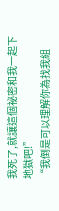我死了,就讓這個祕密和我一起下地獄吧!”
“我倒是可以理解你為找我組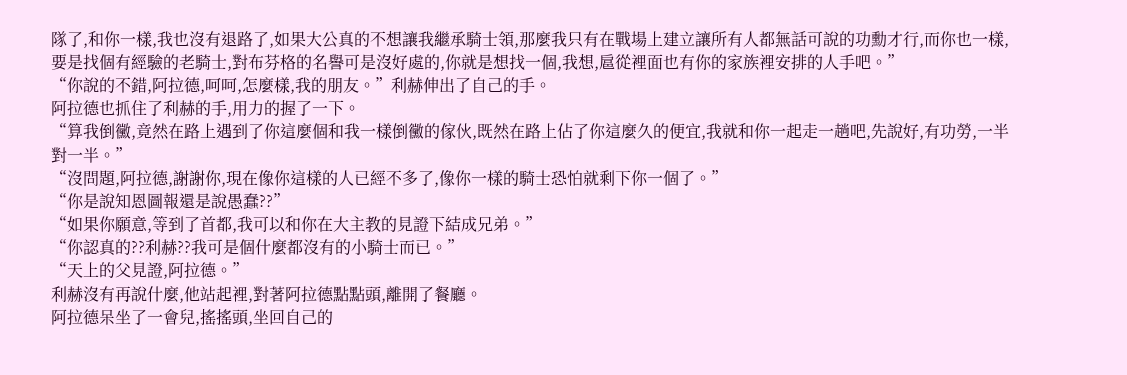隊了,和你一樣,我也沒有退路了,如果大公真的不想讓我繼承騎士領,那麼我只有在戰場上建立讓所有人都無話可說的功勳才行,而你也一樣,要是找個有經驗的老騎士,對布芬格的名譽可是沒好處的,你就是想找一個,我想,扈從裡面也有你的家族裡安排的人手吧。”
“你說的不錯,阿拉德,呵呵,怎麼樣,我的朋友。”利赫伸出了自己的手。
阿拉德也抓住了利赫的手,用力的握了一下。
“算我倒黴,竟然在路上遇到了你這麼個和我一樣倒黴的傢伙,既然在路上佔了你這麼久的便宜,我就和你一起走一趟吧,先說好,有功勞,一半對一半。”
“沒問題,阿拉德,謝謝你,現在像你這樣的人已經不多了,像你一樣的騎士恐怕就剩下你一個了。”
“你是說知恩圖報還是說愚蠢??”
“如果你願意,等到了首都,我可以和你在大主教的見證下結成兄弟。”
“你認真的??利赫??我可是個什麼都沒有的小騎士而已。”
“天上的父見證,阿拉德。”
利赫沒有再說什麼,他站起裡,對著阿拉德點點頭,離開了餐廳。
阿拉德呆坐了一會兒,搖搖頭,坐回自己的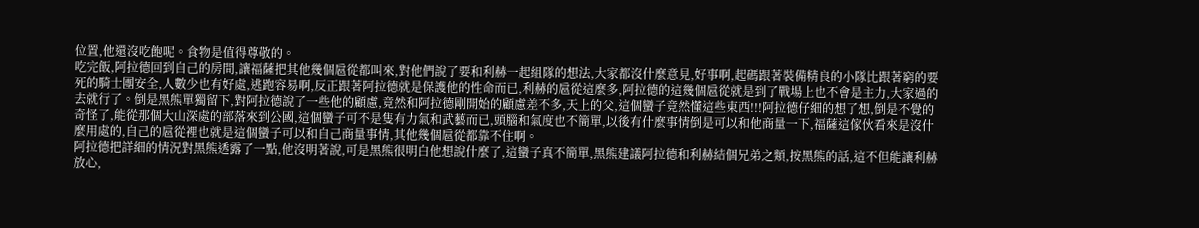位置,他還沒吃飽呢。食物是值得尊敬的。
吃完飯,阿拉德回到自己的房間,讓福薩把其他幾個扈從都叫來,對他們說了要和利赫一起組隊的想法,大家都沒什麼意見,好事啊,起碼跟著裝備精良的小隊比跟著窮的要死的騎士團安全,人數少也有好處,逃跑容易啊,反正跟著阿拉德就是保護他的性命而已,利赫的扈從這麼多,阿拉德的這幾個扈從就是到了戰場上也不會是主力,大家過的去就行了。倒是黑熊單獨留下,對阿拉德說了一些他的顧慮,竟然和阿拉德剛開始的顧慮差不多,天上的父,這個蠻子竟然懂這些東西!!!阿拉德仔細的想了想,倒是不覺的奇怪了,能從那個大山深處的部落來到公國,這個蠻子可不是隻有力氣和武藝而已,頭腦和氣度也不簡單,以後有什麼事情倒是可以和他商量一下,福薩這傢伙看來是沒什麼用處的,自己的扈從裡也就是這個蠻子可以和自己商量事情,其他幾個扈從都靠不住啊。
阿拉德把詳細的情況對黑熊透露了一點,他沒明著說,可是黑熊很明白他想說什麼了,這蠻子真不簡單,黑熊建議阿拉德和利赫結個兄弟之類,按黑熊的話,這不但能讓利赫放心,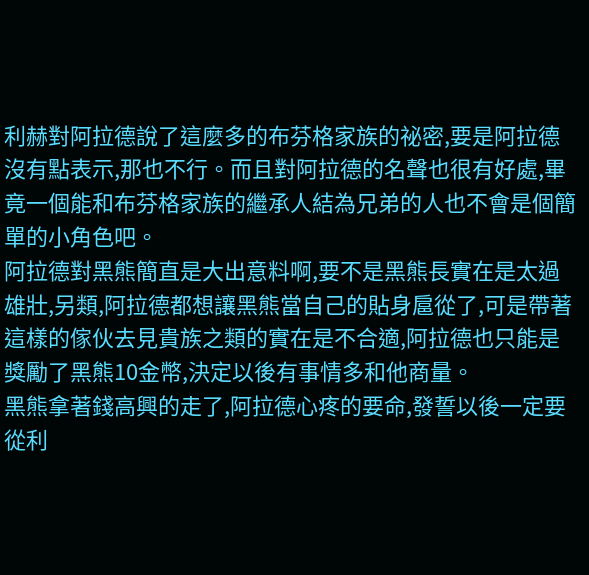利赫對阿拉德說了這麼多的布芬格家族的祕密,要是阿拉德沒有點表示,那也不行。而且對阿拉德的名聲也很有好處,畢竟一個能和布芬格家族的繼承人結為兄弟的人也不會是個簡單的小角色吧。
阿拉德對黑熊簡直是大出意料啊,要不是黑熊長實在是太過雄壯,另類,阿拉德都想讓黑熊當自己的貼身扈從了,可是帶著這樣的傢伙去見貴族之類的實在是不合適,阿拉德也只能是獎勵了黑熊10金幣,決定以後有事情多和他商量。
黑熊拿著錢高興的走了,阿拉德心疼的要命,發誓以後一定要從利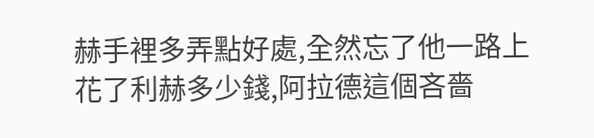赫手裡多弄點好處,全然忘了他一路上花了利赫多少錢,阿拉德這個吝嗇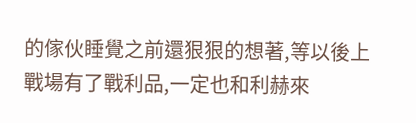的傢伙睡覺之前還狠狠的想著,等以後上戰場有了戰利品,一定也和利赫來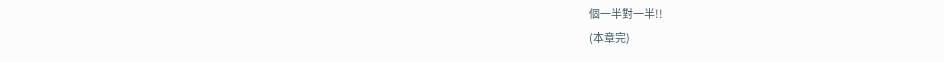個一半對一半!!
(本章完)